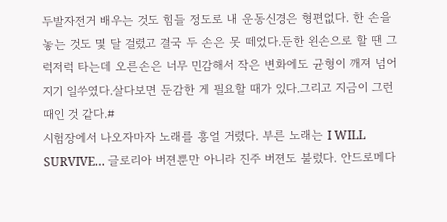두발자전거 배우는 것도 힘들 정도로 내 운동신경은 형편없다. 한 손을 놓는 것도 몇 달 걸렸고 결국 두 손은 못 떼었다.둔한 왼손으로 할 땐 그럭저럭 타는데 오른손은 너무 민감해서 작은 변화에도 균형이 깨져 넘어지기 일쑤였다.살다보면 둔감한 게 필요할 때가 있다.그리고 지금이 그런 때인 것 같다.#
시험장에서 나오자마자 노래를 흥얼 거렸다. 부른 노래는 I WILL SURVIVE… 글로리아 버젼뿐만 아니라 진주 버젼도 불렀다. 안드로메다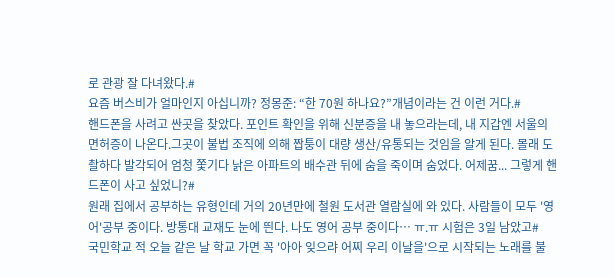로 관광 잘 다녀왔다.#
요즘 버스비가 얼마인지 아십니까? 정몽준: “한 70원 하나요?”개념이라는 건 이런 거다.#
핸드폰을 사려고 싼곳을 찾았다. 포인트 확인을 위해 신분증을 내 놓으라는데, 내 지갑엔 서울의 면허증이 나온다.그곳이 불법 조직에 의해 짭퉁이 대량 생산/유통되는 것임을 알게 된다. 몰래 도촬하다 발각되어 엄청 쫓기다 낡은 아파트의 배수관 뒤에 숨을 죽이며 숨었다. 어제꿈... 그렇게 핸드폰이 사고 싶었니?#
원래 집에서 공부하는 유형인데 거의 20년만에 철원 도서관 열람실에 와 있다. 사람들이 모두 '영어'공부 중이다. 방통대 교재도 눈에 띈다. 나도 영어 공부 중이다… ㅠ.ㅠ 시험은 3일 남았고#
국민학교 적 오늘 같은 날 학교 가면 꼭 '아아 잊으랴 어찌 우리 이날을'으로 시작되는 노래를 불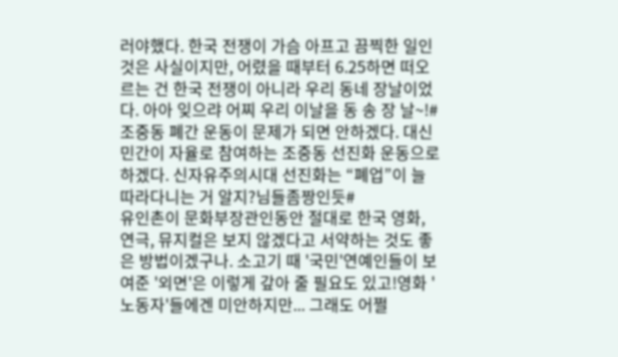러야했다. 한국 전쟁이 가슴 아프고 끔찍한 일인 것은 사실이지만, 어렸을 때부터 6.25하면 떠오르는 건 한국 전쟁이 아니라 우리 동네 장날이었다. 아아 잊으랴 어찌 우리 이날을 동 송 장 날~!#
조중동 폐간 운동이 문제가 되면 안하겠다. 대신 민간이 자율로 참여하는 조중동 선진화 운동으로 하겠다. 신자유주의시대 선진화는 “폐업”이 늘 따라다니는 거 알지?님들좀짱인듯#
유인촌이 문화부장관인동안 절대로 한국 영화, 연극, 뮤지컬은 보지 않겠다고 서약하는 것도 좋은 방법이겠구나. 소고기 때 '국민'연예인들이 보여준 '외면'은 이렇게 갚아 줄 필요도 있고!영화 '노동자'들에겐 미안하지만... 그래도 어쩔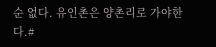순 없다. 유인촌은 양촌리로 가야한다.#